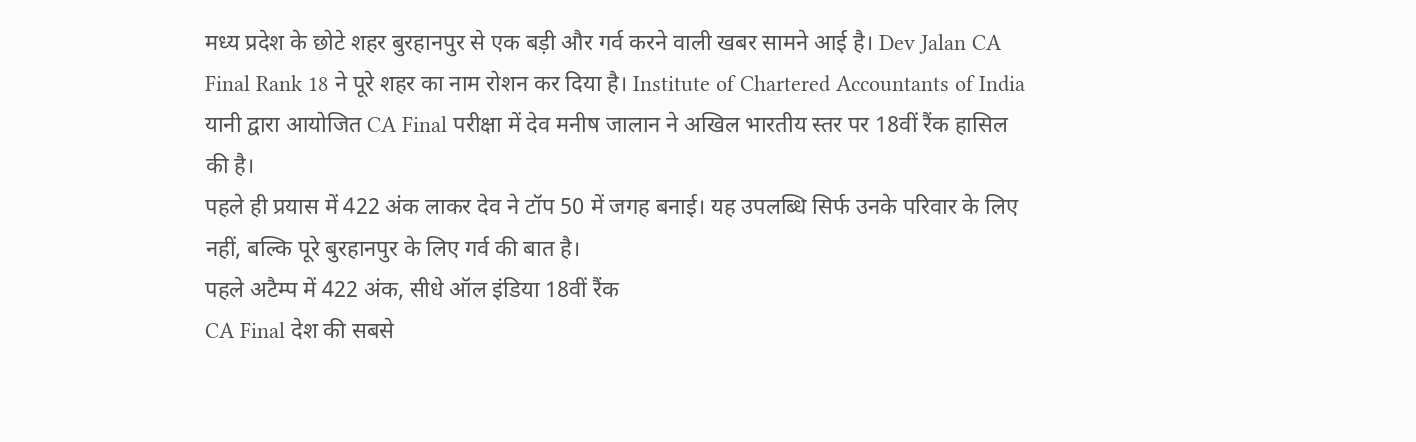मध्य प्रदेश के छोटे शहर बुरहानपुर से एक बड़ी और गर्व करने वाली खबर सामने आई है। Dev Jalan CA Final Rank 18 ने पूरे शहर का नाम रोशन कर दिया है। Institute of Chartered Accountants of India यानी द्वारा आयोजित CA Final परीक्षा में देव मनीष जालान ने अखिल भारतीय स्तर पर 18वीं रैंक हासिल की है।
पहले ही प्रयास में 422 अंक लाकर देव ने टॉप 50 में जगह बनाई। यह उपलब्धि सिर्फ उनके परिवार के लिए नहीं, बल्कि पूरे बुरहानपुर के लिए गर्व की बात है।
पहले अटैम्प में 422 अंक, सीधे ऑल इंडिया 18वीं रैंक
CA Final देश की सबसे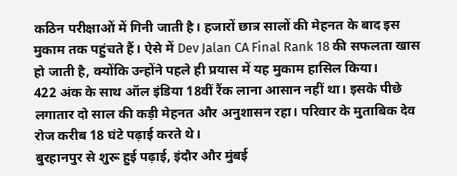कठिन परीक्षाओं में गिनी जाती है। हजारों छात्र सालों की मेहनत के बाद इस मुकाम तक पहुंचते हैं। ऐसे में Dev Jalan CA Final Rank 18 की सफलता खास हो जाती है, क्योंकि उन्होंने पहले ही प्रयास में यह मुकाम हासिल किया।
422 अंक के साथ ऑल इंडिया 18वीं रैंक लाना आसान नहीं था। इसके पीछे लगातार दो साल की कड़ी मेहनत और अनुशासन रहा। परिवार के मुताबिक देव रोज करीब 18 घंटे पढ़ाई करते थे।
बुरहानपुर से शुरू हुई पढ़ाई, इंदौर और मुंबई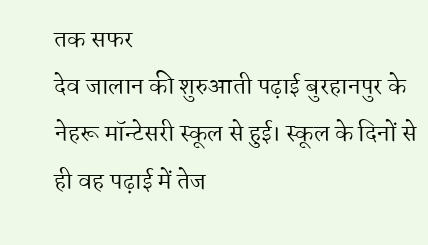तक सफर
देव जालान की शुरुआती पढ़ाई बुरहानपुर के नेहरू मॉन्टेसरी स्कूल से हुई। स्कूल के दिनों से ही वह पढ़ाई में तेज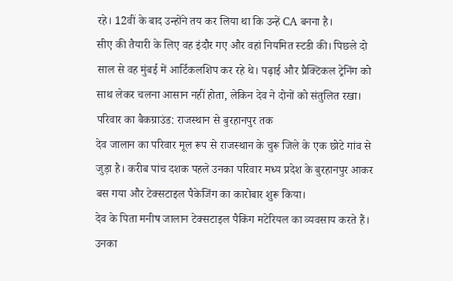रहे। 12वीं के बाद उन्होंने तय कर लिया था कि उन्हें CA बनना है।
सीए की तैयारी के लिए वह इंदौर गए और वहां नियमित स्टडी की। पिछले दो साल से वह मुंबई में आर्टिकलशिप कर रहे थे। पढ़ाई और प्रैक्टिकल ट्रेनिंग को साथ लेकर चलना आसान नहीं होता, लेकिन देव ने दोनों को संतुलित रखा।
परिवार का बैकग्राउंड: राजस्थान से बुरहानपुर तक
देव जालान का परिवार मूल रूप से राजस्थान के चुरू जिले के एक छोटे गांव से जुड़ा है। करीब पांच दशक पहले उनका परिवार मध्य प्रदेश के बुरहानपुर आकर बस गया और टेक्सटाइल पैकेजिंग का कारोबार शुरू किया।
देव के पिता मनीष जालान टेक्सटाइल पैकिंग मटेरियल का व्यवसाय करते हैं। उनका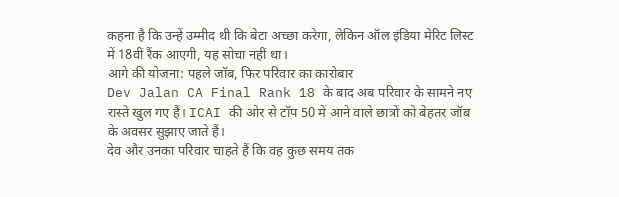कहना है कि उन्हें उम्मीद थी कि बेटा अच्छा करेगा, लेकिन ऑल इंडिया मेरिट लिस्ट में 18वीं रैंक आएगी, यह सोचा नहीं था।
आगे की योजना: पहले जॉब, फिर परिवार का कारोबार
Dev Jalan CA Final Rank 18 के बाद अब परिवार के सामने नए रास्ते खुल गए हैं। ICAI की ओर से टॉप 50 में आने वाले छात्रों को बेहतर जॉब के अवसर सुझाए जाते हैं।
देव और उनका परिवार चाहते हैं कि वह कुछ समय तक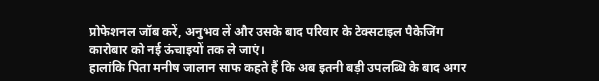प्रोफेशनल जॉब करें, अनुभव लें और उसके बाद परिवार के टेक्सटाइल पैकेजिंग कारोबार को नई ऊंचाइयों तक ले जाएं।
हालांकि पिता मनीष जालान साफ कहते हैं कि अब इतनी बड़ी उपलब्धि के बाद अगर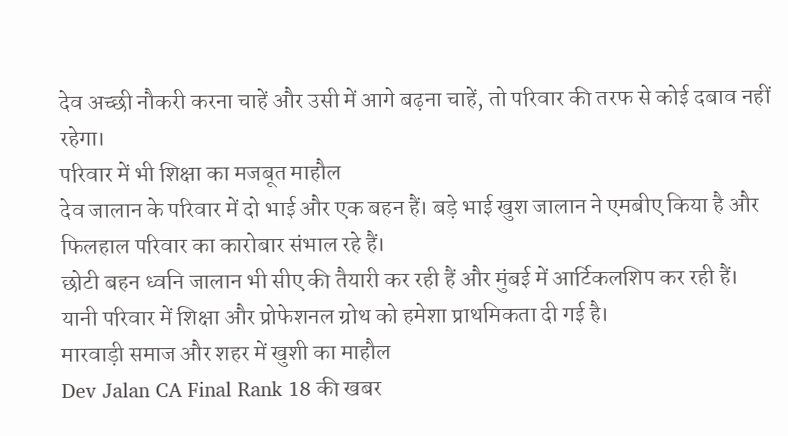देव अच्छी नौकरी करना चाहें और उसी में आगे बढ़ना चाहें, तो परिवार की तरफ से कोई दबाव नहीं रहेगा।
परिवार में भी शिक्षा का मजबूत माहौल
देव जालान के परिवार में दो भाई और एक बहन हैं। बड़े भाई खुश जालान ने एमबीए किया है और फिलहाल परिवार का कारोबार संभाल रहे हैं।
छोटी बहन ध्वनि जालान भी सीए की तैयारी कर रही हैं और मुंबई में आर्टिकलशिप कर रही हैं। यानी परिवार में शिक्षा और प्रोफेशनल ग्रोथ को हमेशा प्राथमिकता दी गई है।
मारवाड़ी समाज और शहर में खुशी का माहौल
Dev Jalan CA Final Rank 18 की खबर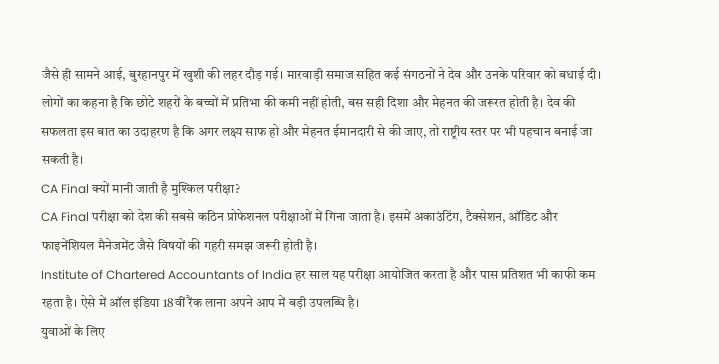जैसे ही सामने आई, बुरहानपुर में खुशी की लहर दौड़ गई। मारवाड़ी समाज सहित कई संगठनों ने देव और उनके परिवार को बधाई दी।
लोगों का कहना है कि छोटे शहरों के बच्चों में प्रतिभा की कमी नहीं होती, बस सही दिशा और मेहनत की जरूरत होती है। देव की सफलता इस बात का उदाहरण है कि अगर लक्ष्य साफ हो और मेहनत ईमानदारी से की जाए, तो राष्ट्रीय स्तर पर भी पहचान बनाई जा सकती है।
CA Final क्यों मानी जाती है मुश्किल परीक्षा?
CA Final परीक्षा को देश की सबसे कठिन प्रोफेशनल परीक्षाओं में गिना जाता है। इसमें अकाउंटिंग, टैक्सेशन, ऑडिट और फाइनेंशियल मैनेजमेंट जैसे विषयों की गहरी समझ जरूरी होती है।
Institute of Chartered Accountants of India हर साल यह परीक्षा आयोजित करता है और पास प्रतिशत भी काफी कम रहता है। ऐसे में ऑल इंडिया 18वीं रैंक लाना अपने आप में बड़ी उपलब्धि है।
युवाओं के लिए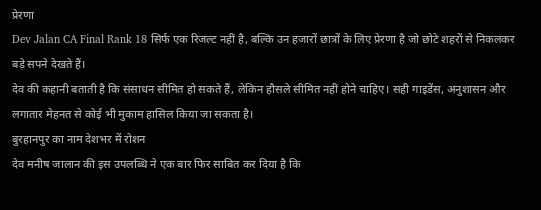प्रेरणा
Dev Jalan CA Final Rank 18 सिर्फ एक रिजल्ट नहीं है, बल्कि उन हजारों छात्रों के लिए प्रेरणा है जो छोटे शहरों से निकलकर बड़े सपने देखते हैं।
देव की कहानी बताती है कि संसाधन सीमित हो सकते हैं, लेकिन हौसले सीमित नहीं होने चाहिए। सही गाइडेंस, अनुशासन और लगातार मेहनत से कोई भी मुकाम हासिल किया जा सकता है।
बुरहानपुर का नाम देशभर में रोशन
देव मनीष जालान की इस उपलब्धि ने एक बार फिर साबित कर दिया है कि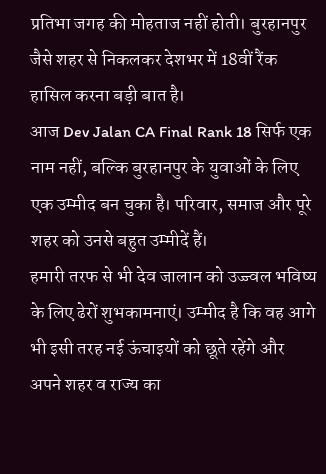प्रतिभा जगह की मोहताज नहीं होती। बुरहानपुर जैसे शहर से निकलकर देशभर में 18वीं रैंक हासिल करना बड़ी बात है।
आज Dev Jalan CA Final Rank 18 सिर्फ एक नाम नहीं, बल्कि बुरहानपुर के युवाओं के लिए एक उम्मीद बन चुका है। परिवार, समाज और पूरे शहर को उनसे बहुत उम्मीदें हैं।
हमारी तरफ से भी देव जालान को उज्ज्वल भविष्य के लिए ढेरों शुभकामनाएं। उम्मीद है कि वह आगे भी इसी तरह नई ऊंचाइयों को छूते रहेंगे और अपने शहर व राज्य का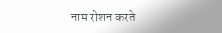नाम रोशन करते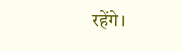रहेंगे।